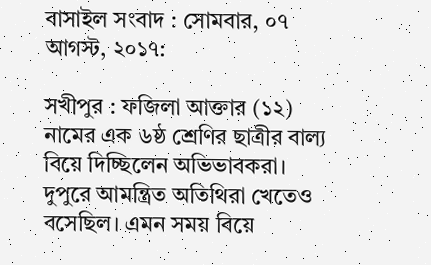বাসাইল সংবাদ : সোমবার, ০৭ আগস্ট, ২০১৭:

সখীপুর : ফজিলা আক্তার (১২) নামের এক ৬ষ্ঠ শ্রেণির ছাত্রীর বাল্য বিয়ে দিচ্ছিলেন অভিভাবকরা। দুপুরে আমন্ত্রিত অতিথিরা খেতেও বসেছিল। এমন সময় বিয়ে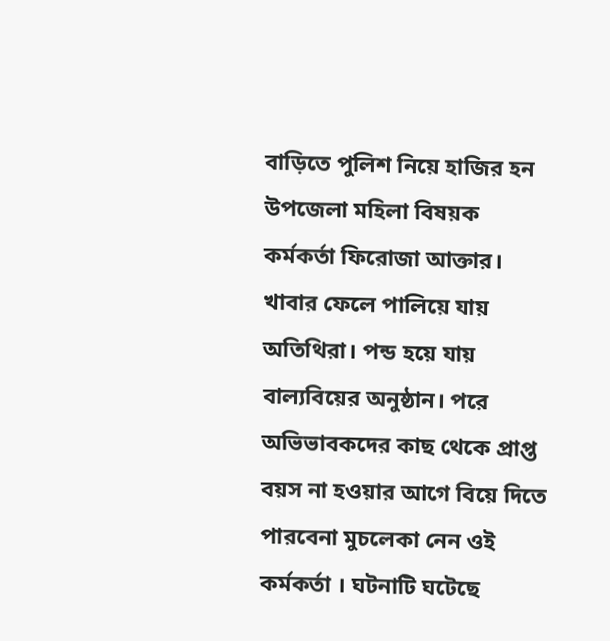বাড়িতে পুলিশ নিয়ে হাজির হন উপজেলা মহিলা বিষয়ক কর্মকর্তা ফিরোজা আক্তার। খাবার ফেলে পালিয়ে যায় অতিথিরা। পন্ড হয়ে যায় বাল্যবিয়ের অনুষ্ঠান। পরে অভিভাবকদের কাছ থেকে প্রাপ্ত বয়স না হওয়ার আগে বিয়ে দিতে পারবেনা মুচলেকা নেন ওই কর্মকর্তা । ঘটনাটি ঘটেছে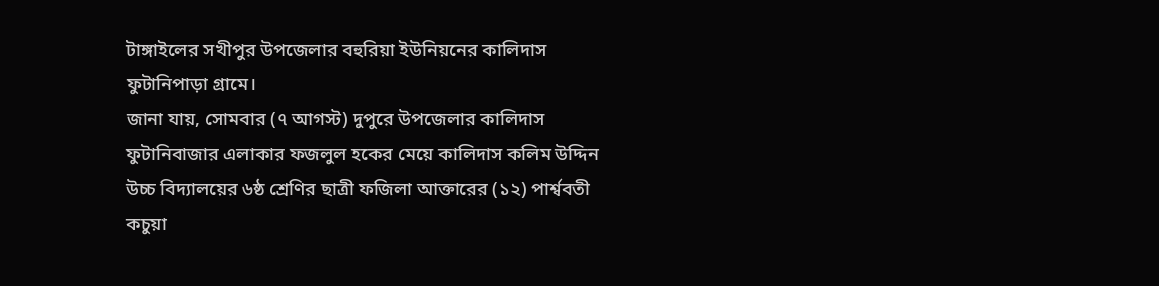টাঙ্গাইলের সখীপুর উপজেলার বহুরিয়া ইউনিয়নের কালিদাস ফুটানিপাড়া গ্রামে।
জানা যায়, সোমবার (৭ আগস্ট) দুপুরে উপজেলার কালিদাস ফুটানিবাজার এলাকার ফজলুল হকের মেয়ে কালিদাস কলিম উদ্দিন উচ্চ বিদ্যালয়ের ৬ষ্ঠ শ্রেণির ছাত্রী ফজিলা আক্তারের (১২) পার্শ্ববতী কচুয়া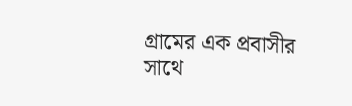গ্রামের এক প্রবাসীর সাথে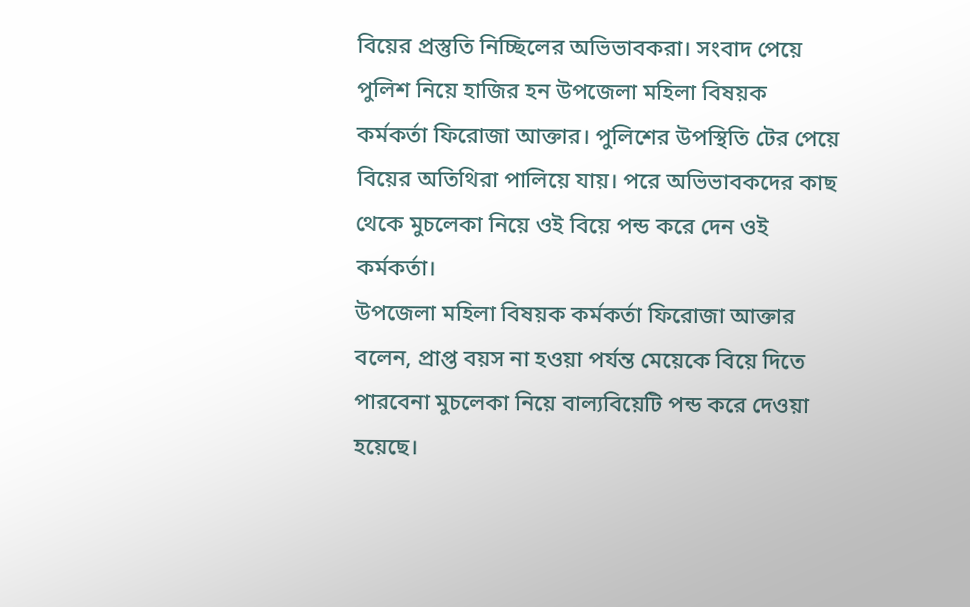বিয়ের প্রস্তুতি নিচ্ছিলের অভিভাবকরা। সংবাদ পেয়ে পুলিশ নিয়ে হাজির হন উপজেলা মহিলা বিষয়ক কর্মকর্তা ফিরোজা আক্তার। পুলিশের উপস্থিতি টের পেয়ে বিয়ের অতিথিরা পালিয়ে যায়। পরে অভিভাবকদের কাছ থেকে মুচলেকা নিয়ে ওই বিয়ে পন্ড করে দেন ওই কর্মকর্তা।
উপজেলা মহিলা বিষয়ক কর্মকর্তা ফিরোজা আক্তার বলেন, প্রাপ্ত বয়স না হওয়া পর্যন্ত মেয়েকে বিয়ে দিতে পারবেনা মুচলেকা নিয়ে বাল্যবিয়েটি পন্ড করে দেওয়া হয়েছে।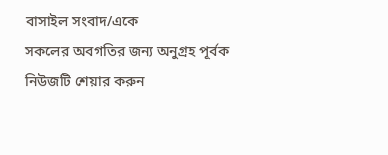বাসাইল সংবাদ/একে
সকলের অবগতির জন্য অনুগ্রহ পূর্বক নিউজটি শেয়ার করুন